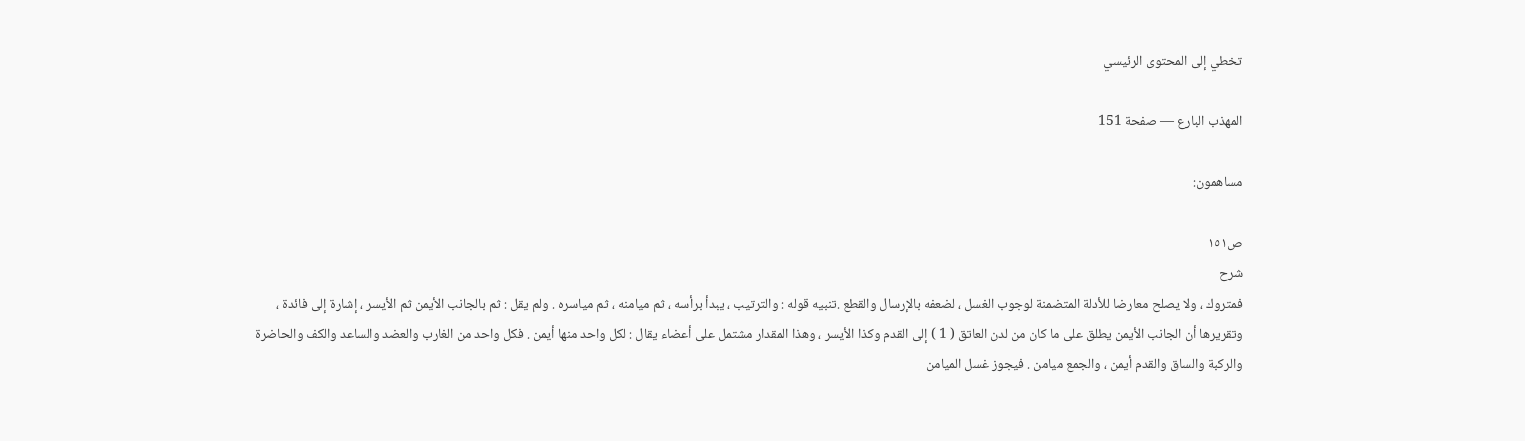تخطي إلى المحتوى الرئيسي

المهذب البارع — صفحة 151

مساهمون:

ص١٥١
شرح
فمتروك ، ولا يصلح معارضا للأدلة المتضمنة لوجوب الغسل ، لضعفه بالإرسال والقطع .تنبيه قوله : والترتيب ، يبدأ برأسه ، ثم ميامنه ، ثم مياسره . ولم يقل : ثم بالجانب الأيمن ثم الأيسر ، إشارة إلى فائدة ، وتقريرها أن الجانب الأيمن يطلق على ما كان من لدن العاتق ( 1 ) إلى القدم وكذا الأيسر ، وهذا المقدار مشتمل على أعضاء يقال : لكل واحد منها أيمن . فكل واحد من الغارب والعضد والساعد والكف والحاضرة والركبة والساق والقدم أيمن ، والجمع ميامن . فيجوز غسل الميامن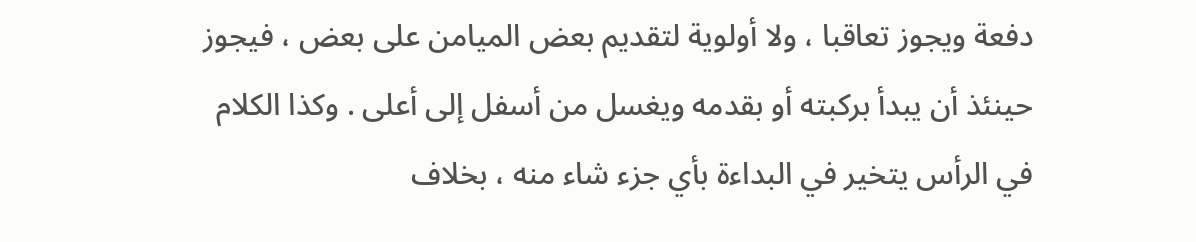دفعة ويجوز تعاقبا ، ولا أولوية لتقديم بعض الميامن على بعض ، فيجوز حينئذ أن يبدأ بركبته أو بقدمه ويغسل من أسفل إلى أعلى . وكذا الكلام في الرأس يتخير في البداءة بأي جزء شاء منه ، بخلاف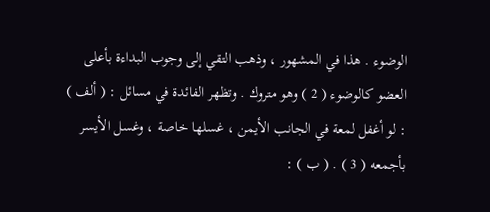الوضوء . هذا في المشهور ، وذهب التقي إلى وجوب البداءة بأعلى العضو كالوضوء ( 2 ) وهو متروك . وتظهر الفائدة في مسائل : ( ألف ) : لو أغفل لمعة في الجانب الأيمن ، غسلها خاصة ، وغسل الأيسر بأجمعه ( 3 ) . ( ب ) :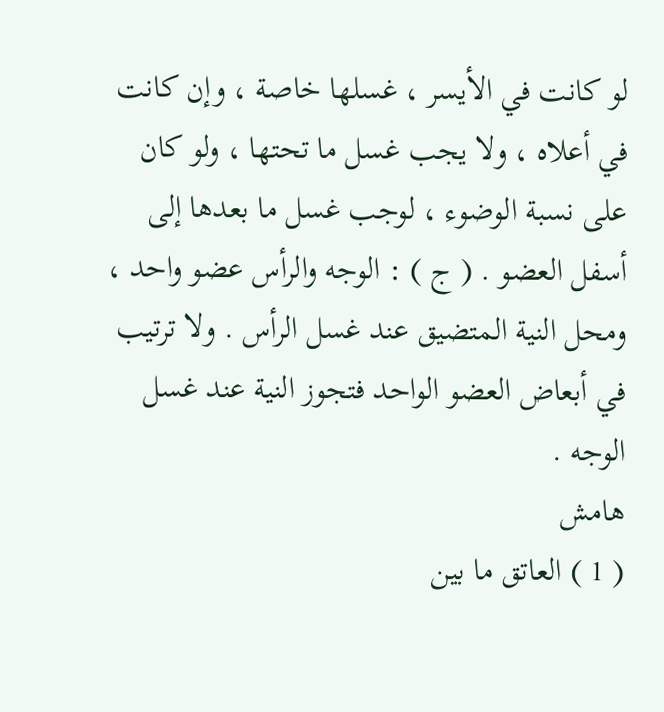لو كانت في الأيسر ، غسلها خاصة ، وإن كانت في أعلاه ، ولا يجب غسل ما تحتها ، ولو كان على نسبة الوضوء ، لوجب غسل ما بعدها إلى أسفل العضو . ( ج ) : الوجه والرأس عضو واحد ، ومحل النية المتضيق عند غسل الرأس . ولا ترتيب في أبعاض العضو الواحد فتجوز النية عند غسل الوجه .
هامش
( 1 ) العاتق ما بين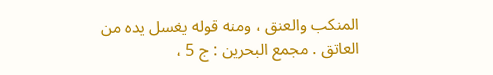المنكب والعنق ، ومنه قوله يغسل يده من العاتق . مجمع البحرين : ج 5 ،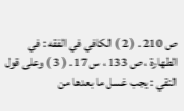ص 210 . ( 2 ) الكافي في الفقه : في الطهارة ، ص 133 ، س 17 . ( 3 ) وعلى قول التقي : يجب غسل ما بعدها من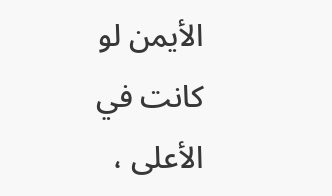الأيمن لو كانت في الأعلى ،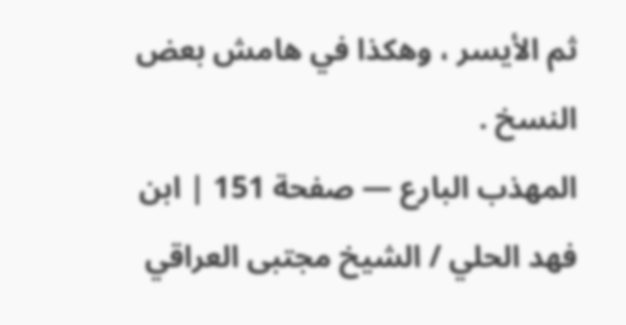ثم الأيسر ، وهكذا في هامش بعض النسخ .
المهذب البارع — صفحة 151 | ابن فهد الحلي / الشيخ مجتبى العراقي